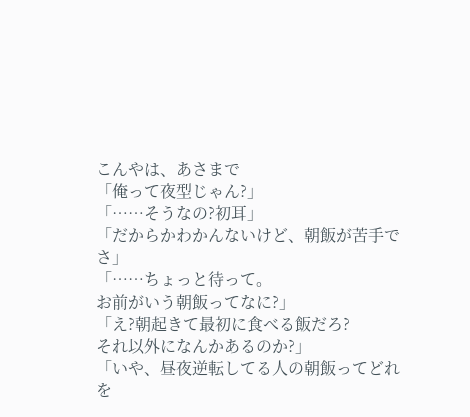こんやは、あさまで
「俺って夜型じゃん?」
「……そうなの?初耳」
「だからかわかんないけど、朝飯が苦手でさ」
「……ちょっと待って。
お前がいう朝飯ってなに?」
「え?朝起きて最初に食べる飯だろ?
それ以外になんかあるのか?」
「いや、昼夜逆転してる人の朝飯ってどれを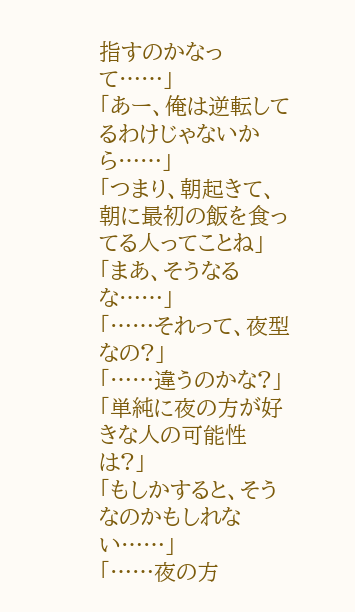指すのかなって……」
「あー、俺は逆転してるわけじゃないから……」
「つまり、朝起きて、朝に最初の飯を食ってる人ってことね」
「まあ、そうなるな……」
「……それって、夜型なの?」
「……違うのかな?」
「単純に夜の方が好きな人の可能性は?」
「もしかすると、そうなのかもしれない……」
「……夜の方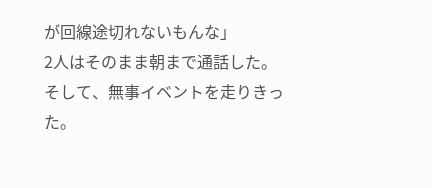が回線途切れないもんな」
2人はそのまま朝まで通話した。
そして、無事イベントを走りきった。